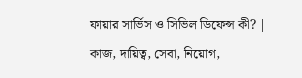ফায়ার সার্ভিস ও সিভিল ডিফেন্স কী? | কাজ, দায়িত্ব, সেবা, নিয়োগ,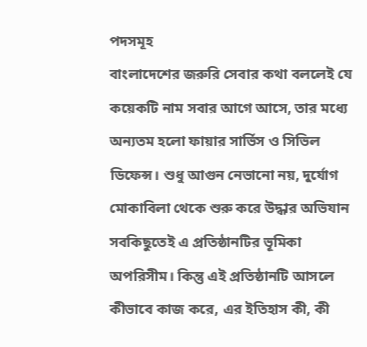পদসমূহ
বাংলাদেশের জরুরি সেবার কথা বললেই যে কয়েকটি নাম সবার আগে আসে, তার মধ্যে অন্যতম হলো ফায়ার সার্ভিস ও সিভিল ডিফেন্স। শুধু আগুন নেভানো নয়, দুর্যোগ মোকাবিলা থেকে শুরু করে উদ্ধার অভিযান সবকিছুতেই এ প্রতিষ্ঠানটির ভূমিকা অপরিসীম। কিন্তু এই প্রতিষ্ঠানটি আসলে কীভাবে কাজ করে, এর ইতিহাস কী, কী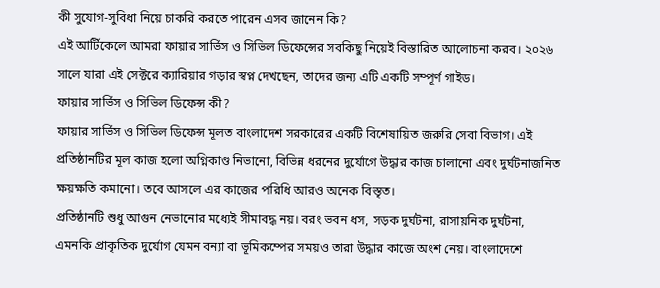কী সুযোগ-সুবিধা নিয়ে চাকরি করতে পারেন এসব জানেন কি?
এই আর্টিকেলে আমরা ফায়ার সার্ভিস ও সিভিল ডিফেন্সের সবকিছু নিয়েই বিস্তারিত আলোচনা করব। ২০২৬ সালে যারা এই সেক্টরে ক্যারিয়ার গড়ার স্বপ্ন দেখছেন, তাদের জন্য এটি একটি সম্পূর্ণ গাইড।
ফায়ার সার্ভিস ও সিভিল ডিফেন্স কী?
ফায়ার সার্ভিস ও সিভিল ডিফেন্স মূলত বাংলাদেশ সরকারের একটি বিশেষায়িত জরুরি সেবা বিভাগ। এই প্রতিষ্ঠানটির মূল কাজ হলো অগ্নিকাণ্ড নিভানো, বিভিন্ন ধরনের দুর্যোগে উদ্ধার কাজ চালানো এবং দুর্ঘটনাজনিত ক্ষয়ক্ষতি কমানো। তবে আসলে এর কাজের পরিধি আরও অনেক বিস্তৃত।
প্রতিষ্ঠানটি শুধু আগুন নেভানোর মধ্যেই সীমাবদ্ধ নয়। বরং ভবন ধস, সড়ক দুর্ঘটনা, রাসায়নিক দুর্ঘটনা, এমনকি প্রাকৃতিক দুর্যোগ যেমন বন্যা বা ভূমিকম্পের সময়ও তারা উদ্ধার কাজে অংশ নেয়। বাংলাদেশে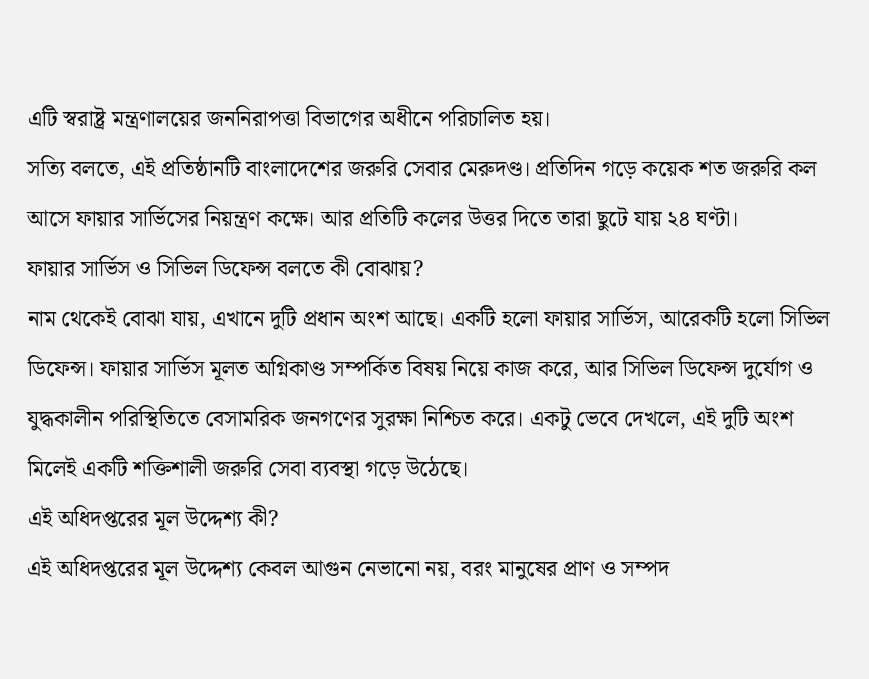এটি স্বরাষ্ট্র মন্ত্রণালয়ের জননিরাপত্তা বিভাগের অধীনে পরিচালিত হয়।
সত্যি বলতে, এই প্রতিষ্ঠানটি বাংলাদেশের জরুরি সেবার মেরুদণ্ড। প্রতিদিন গড়ে কয়েক শত জরুরি কল আসে ফায়ার সার্ভিসের নিয়ন্ত্রণ কক্ষে। আর প্রতিটি কলের উত্তর দিতে তারা ছুটে যায় ২৪ ঘণ্টা।
ফায়ার সার্ভিস ও সিভিল ডিফেন্স বলতে কী বোঝায়?
নাম থেকেই বোঝা যায়, এখানে দুটি প্রধান অংশ আছে। একটি হলো ফায়ার সার্ভিস, আরেকটি হলো সিভিল ডিফেন্স। ফায়ার সার্ভিস মূলত অগ্নিকাণ্ড সম্পর্কিত বিষয় নিয়ে কাজ করে, আর সিভিল ডিফেন্স দুর্যোগ ও যুদ্ধকালীন পরিস্থিতিতে বেসামরিক জনগণের সুরক্ষা নিশ্চিত করে। একটু ভেবে দেখলে, এই দুটি অংশ মিলেই একটি শক্তিশালী জরুরি সেবা ব্যবস্থা গড়ে উঠেছে।
এই অধিদপ্তরের মূল উদ্দেশ্য কী?
এই অধিদপ্তরের মূল উদ্দেশ্য কেবল আগুন নেভানো নয়, বরং মানুষের প্রাণ ও সম্পদ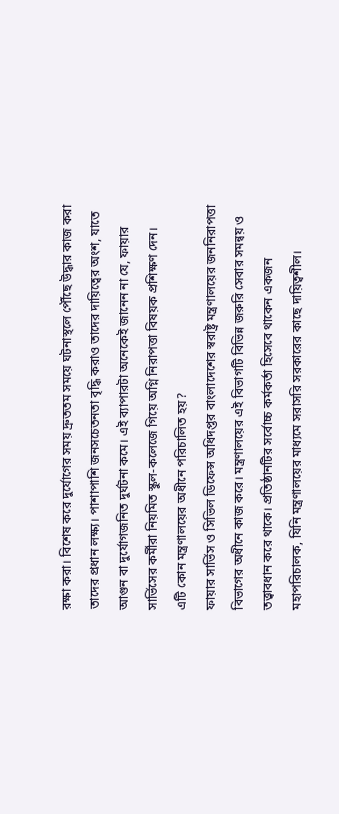রক্ষা করা। বিশেষ করে দুর্যোগের সময় দ্রুততম সময়ে ঘটনাস্থলে পৌঁছে উদ্ধার কাজ করা তাদের প্রধান লক্ষ্য। পাশাপাশি জনসচেতনতা বৃদ্ধি করাও তাদের দায়িত্বের অংশ, যাতে আগুন বা দুর্যোগজনিত দুর্ঘটনা কমে। এই ব্যাপারটা অনেকেই জানেন না যে, ফায়ার সার্ভিসের কর্মীরা নিয়মিত স্কুল-কলেজে গিয়ে অগ্নি নিরাপত্তা বিষয়ক প্রশিক্ষণ দেন।
এটি কোন মন্ত্রণালয়ের অধীনে পরিচালিত হয়?
ফায়ার সার্ভিস ও সিভিল ডিফেন্স অধিদপ্তর বাংলাদেশের স্বরাষ্ট্র মন্ত্রণালয়ের জননিরাপত্তা বিভাগের অধীনে কাজ করে। মন্ত্রণালয়ের এই বিভাগটি বিভিন্ন জরুরি সেবার সমন্বয় ও তত্ত্বাবধান করে থাকে। প্রতিষ্ঠানটির সর্বোচ্চ কর্মকর্তা হিসেবে থাকেন একজন মহাপরিচালক, যিনি মন্ত্রণালয়ের মাধ্যমে সরাসরি সরকারের কাছে দায়িত্বশীল।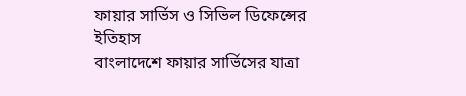ফায়ার সার্ভিস ও সিভিল ডিফেন্সের ইতিহাস
বাংলাদেশে ফায়ার সার্ভিসের যাত্রা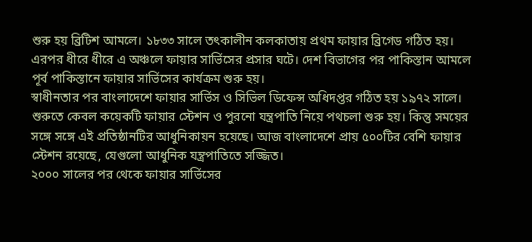শুরু হয় ব্রিটিশ আমলে। ১৮৩৩ সালে তৎকালীন কলকাতায় প্রথম ফায়ার ব্রিগেড গঠিত হয়। এরপর ধীরে ধীরে এ অঞ্চলে ফায়ার সার্ভিসের প্রসার ঘটে। দেশ বিভাগের পর পাকিস্তান আমলে পূর্ব পাকিস্তানে ফায়ার সার্ভিসের কার্যক্রম শুরু হয়।
স্বাধীনতার পর বাংলাদেশে ফায়ার সার্ভিস ও সিভিল ডিফেন্স অধিদপ্তর গঠিত হয় ১৯৭২ সালে। শুরুতে কেবল কয়েকটি ফায়ার স্টেশন ও পুরনো যন্ত্রপাতি নিয়ে পথচলা শুরু হয়। কিন্তু সময়ের সঙ্গে সঙ্গে এই প্রতিষ্ঠানটির আধুনিকায়ন হয়েছে। আজ বাংলাদেশে প্রায় ৫০০টির বেশি ফায়ার স্টেশন রয়েছে, যেগুলো আধুনিক যন্ত্রপাতিতে সজ্জিত।
২০০০ সালের পর থেকে ফায়ার সার্ভিসের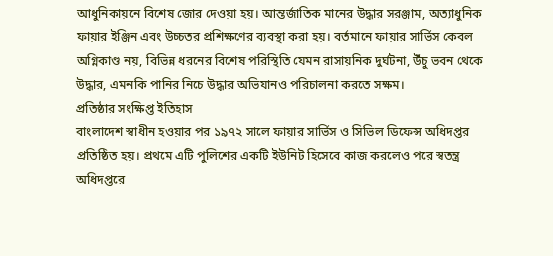আধুনিকায়নে বিশেষ জোর দেওয়া হয়। আন্তর্জাতিক মানের উদ্ধার সরঞ্জাম, অত্যাধুনিক ফায়ার ইঞ্জিন এবং উচ্চতর প্রশিক্ষণের ব্যবস্থা করা হয়। বর্তমানে ফায়ার সার্ভিস কেবল অগ্নিকাণ্ড নয়, বিভিন্ন ধরনের বিশেষ পরিস্থিতি যেমন রাসায়নিক দুর্ঘটনা, উঁচু ভবন থেকে উদ্ধার, এমনকি পানির নিচে উদ্ধার অভিযানও পরিচালনা করতে সক্ষম।
প্রতিষ্ঠার সংক্ষিপ্ত ইতিহাস
বাংলাদেশ স্বাধীন হওয়ার পর ১৯৭২ সালে ফায়ার সার্ভিস ও সিভিল ডিফেন্স অধিদপ্তর প্রতিষ্ঠিত হয়। প্রথমে এটি পুলিশের একটি ইউনিট হিসেবে কাজ করলেও পরে স্বতন্ত্র অধিদপ্তরে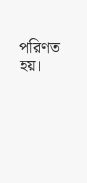পরিণত হয়।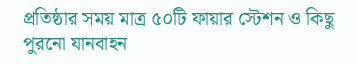প্রতিষ্ঠার সময় মাত্র ৫০টি ফায়ার স্টেশন ও কিছু পুরনো যানবাহন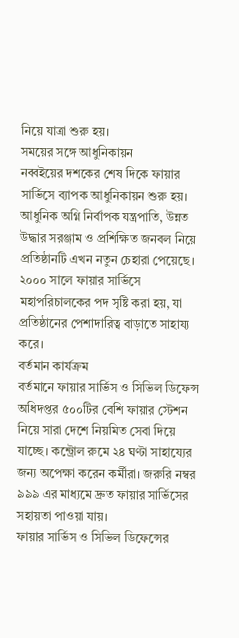নিয়ে যাত্রা শুরু হয়।
সময়ের সঙ্গে আধুনিকায়ন
নব্বইয়ের দশকের শেষ দিকে ফায়ার সার্ভিসে ব্যাপক আধুনিকায়ন শুরু হয়। আধুনিক অগ্নি নির্বাপক যন্ত্রপাতি, উন্নত উদ্ধার সরঞ্জাম ও প্রশিক্ষিত জনবল নিয়ে প্রতিষ্ঠানটি এখন নতুন চেহারা পেয়েছে। ২০০০ সালে ফায়ার সার্ভিসে মহাপরিচালকের পদ সৃষ্টি করা হয়, যা প্রতিষ্ঠানের পেশাদারিত্ব বাড়াতে সাহায্য করে।
বর্তমান কার্যক্রম
বর্তমানে ফায়ার সার্ভিস ও সিভিল ডিফেন্স অধিদপ্তর ৫০০টির বেশি ফায়ার স্টেশন নিয়ে সারা দেশে নিয়মিত সেবা দিয়ে যাচ্ছে। কন্ট্রোল রুমে ২৪ ঘণ্টা সাহায্যের জন্য অপেক্ষা করেন কর্মীরা। জরুরি নম্বর ৯৯৯ এর মাধ্যমে দ্রুত ফায়ার সার্ভিসের সহায়তা পাওয়া যায়।
ফায়ার সার্ভিস ও সিভিল ডিফেন্সের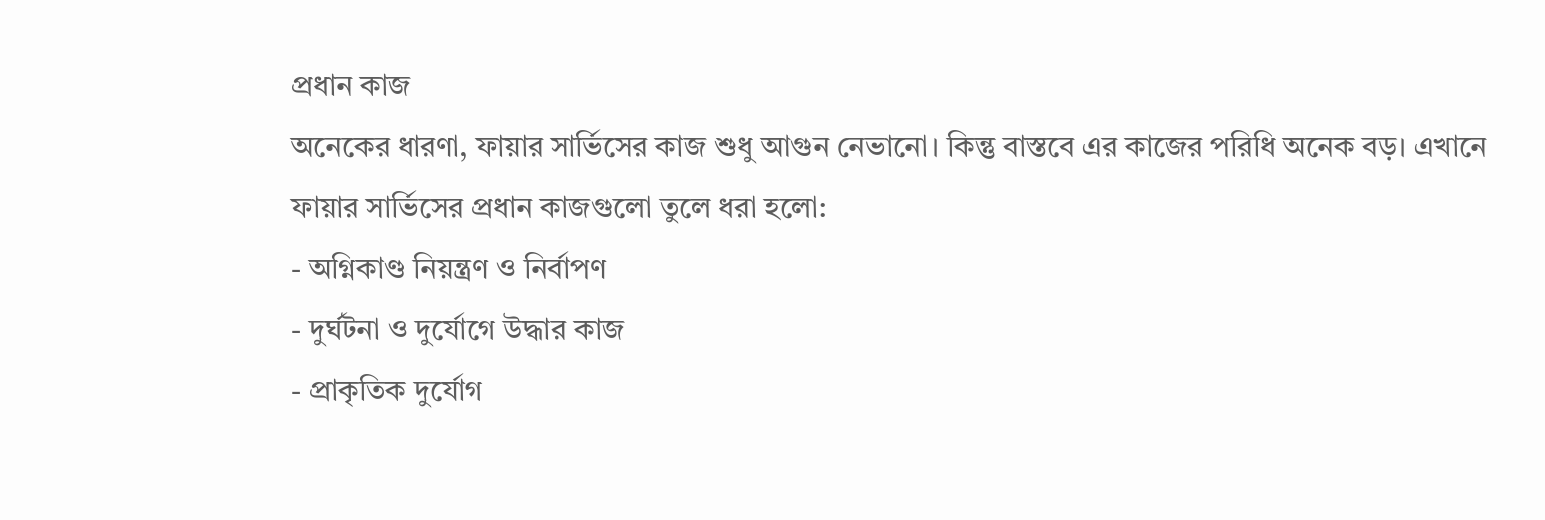প্রধান কাজ
অনেকের ধারণা, ফায়ার সার্ভিসের কাজ শুধু আগুন নেভানো। কিন্তু বাস্তবে এর কাজের পরিধি অনেক বড়। এখানে ফায়ার সার্ভিসের প্রধান কাজগুলো তুলে ধরা হলো:
- অগ্নিকাণ্ড নিয়ন্ত্রণ ও নির্বাপণ
- দুর্ঘটনা ও দুর্যোগে উদ্ধার কাজ
- প্রাকৃতিক দুর্যোগ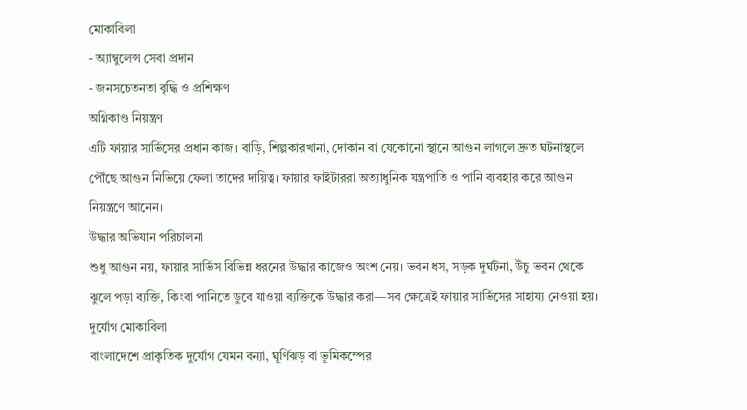মোকাবিলা
- অ্যাম্বুলেন্স সেবা প্রদান
- জনসচেতনতা বৃদ্ধি ও প্রশিক্ষণ
অগ্নিকাণ্ড নিয়ন্ত্রণ
এটি ফায়ার সার্ভিসের প্রধান কাজ। বাড়ি, শিল্পকারখানা, দোকান বা যেকোনো স্থানে আগুন লাগলে দ্রুত ঘটনাস্থলে পৌঁছে আগুন নিভিয়ে ফেলা তাদের দায়িত্ব। ফায়ার ফাইটাররা অত্যাধুনিক যন্ত্রপাতি ও পানি ব্যবহার করে আগুন নিয়ন্ত্রণে আনেন।
উদ্ধার অভিযান পরিচালনা
শুধু আগুন নয়, ফায়ার সার্ভিস বিভিন্ন ধরনের উদ্ধার কাজেও অংশ নেয়। ভবন ধস, সড়ক দুর্ঘটনা, উঁচু ভবন থেকে ঝুলে পড়া ব্যক্তি, কিংবা পানিতে ডুবে যাওয়া ব্যক্তিকে উদ্ধার করা—সব ক্ষেত্রেই ফায়ার সার্ভিসের সাহায্য নেওয়া হয়।
দুর্যোগ মোকাবিলা
বাংলাদেশে প্রাকৃতিক দুর্যোগ যেমন বন্যা, ঘূর্ণিঝড় বা ভূমিকম্পের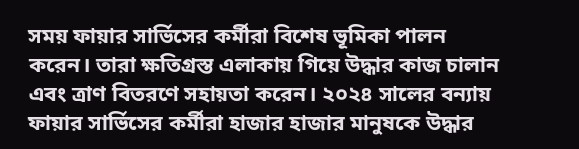সময় ফায়ার সার্ভিসের কর্মীরা বিশেষ ভূমিকা পালন করেন। তারা ক্ষতিগ্রস্ত এলাকায় গিয়ে উদ্ধার কাজ চালান এবং ত্রাণ বিতরণে সহায়তা করেন। ২০২৪ সালের বন্যায় ফায়ার সার্ভিসের কর্মীরা হাজার হাজার মানুষকে উদ্ধার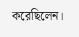করেছিলেন।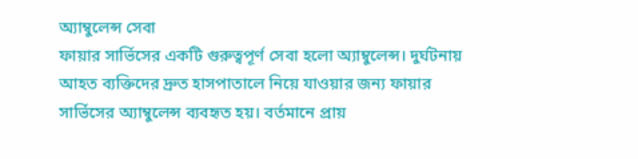অ্যাম্বুলেন্স সেবা
ফায়ার সার্ভিসের একটি গুরুত্বপূর্ণ সেবা হলো অ্যাম্বুলেন্স। দুর্ঘটনায় আহত ব্যক্তিদের দ্রুত হাসপাতালে নিয়ে যাওয়ার জন্য ফায়ার সার্ভিসের অ্যাম্বুলেন্স ব্যবহৃত হয়। বর্তমানে প্রায়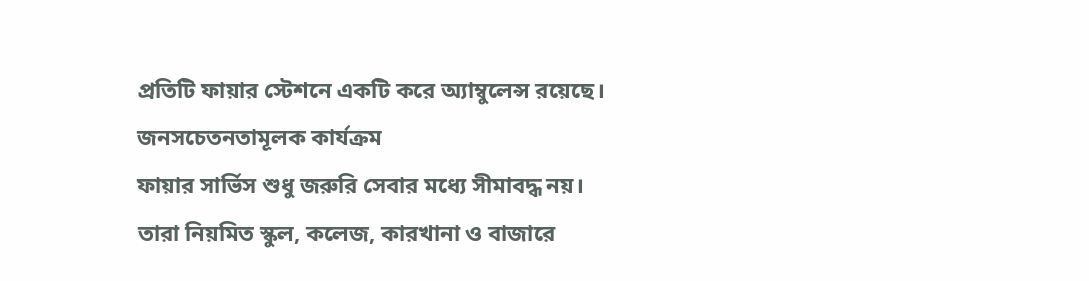প্রতিটি ফায়ার স্টেশনে একটি করে অ্যাম্বুলেন্স রয়েছে।
জনসচেতনতামূলক কার্যক্রম
ফায়ার সার্ভিস শুধু জরুরি সেবার মধ্যে সীমাবদ্ধ নয়। তারা নিয়মিত স্কুল, কলেজ, কারখানা ও বাজারে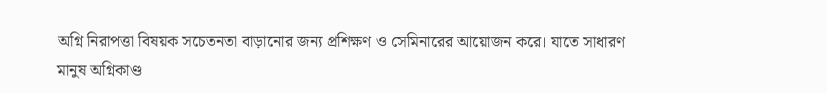অগ্নি নিরাপত্তা বিষয়ক সচেতনতা বাড়ানোর জন্য প্রশিক্ষণ ও সেমিনারের আয়োজন করে। যাতে সাধারণ মানুষ অগ্নিকাণ্ড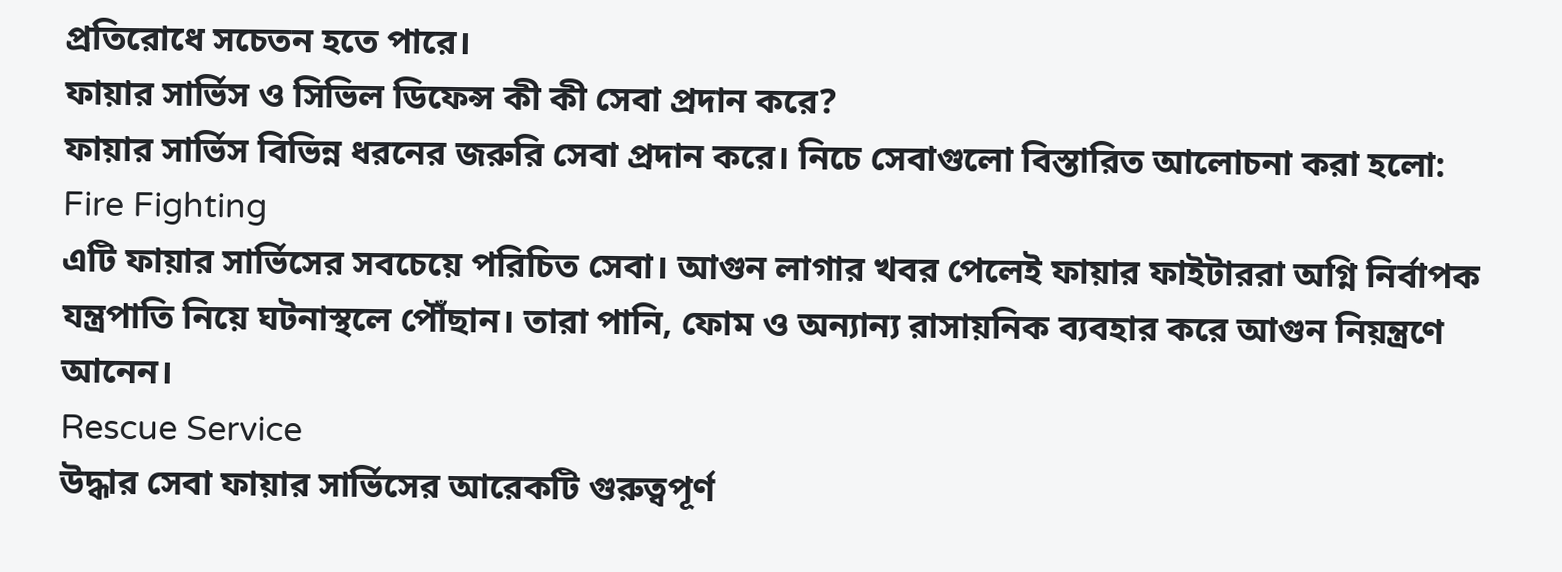প্রতিরোধে সচেতন হতে পারে।
ফায়ার সার্ভিস ও সিভিল ডিফেন্স কী কী সেবা প্রদান করে?
ফায়ার সার্ভিস বিভিন্ন ধরনের জরুরি সেবা প্রদান করে। নিচে সেবাগুলো বিস্তারিত আলোচনা করা হলো:
Fire Fighting
এটি ফায়ার সার্ভিসের সবচেয়ে পরিচিত সেবা। আগুন লাগার খবর পেলেই ফায়ার ফাইটাররা অগ্নি নির্বাপক যন্ত্রপাতি নিয়ে ঘটনাস্থলে পৌঁছান। তারা পানি, ফোম ও অন্যান্য রাসায়নিক ব্যবহার করে আগুন নিয়ন্ত্রণে আনেন।
Rescue Service
উদ্ধার সেবা ফায়ার সার্ভিসের আরেকটি গুরুত্বপূর্ণ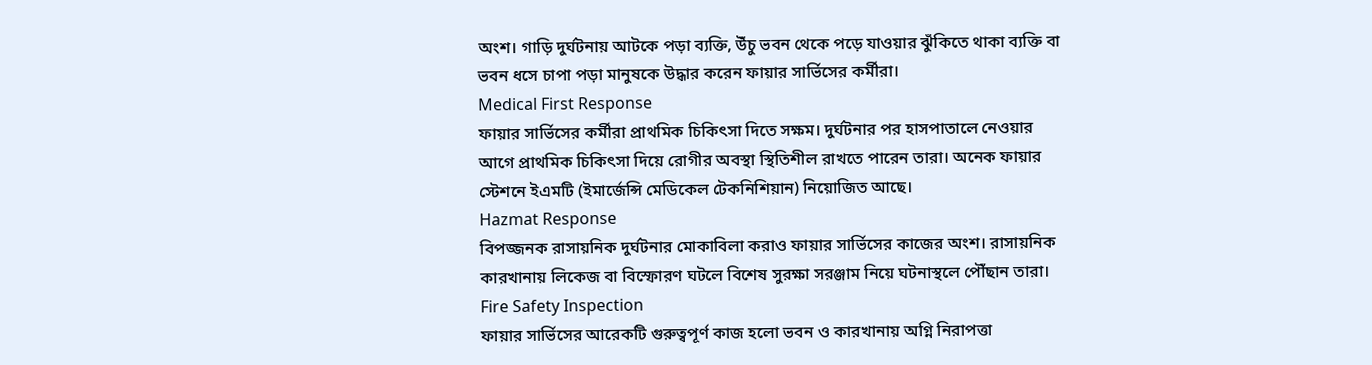অংশ। গাড়ি দুর্ঘটনায় আটকে পড়া ব্যক্তি, উঁচু ভবন থেকে পড়ে যাওয়ার ঝুঁকিতে থাকা ব্যক্তি বা ভবন ধসে চাপা পড়া মানুষকে উদ্ধার করেন ফায়ার সার্ভিসের কর্মীরা।
Medical First Response
ফায়ার সার্ভিসের কর্মীরা প্রাথমিক চিকিৎসা দিতে সক্ষম। দুর্ঘটনার পর হাসপাতালে নেওয়ার আগে প্রাথমিক চিকিৎসা দিয়ে রোগীর অবস্থা স্থিতিশীল রাখতে পারেন তারা। অনেক ফায়ার স্টেশনে ইএমটি (ইমার্জেন্সি মেডিকেল টেকনিশিয়ান) নিয়োজিত আছে।
Hazmat Response
বিপজ্জনক রাসায়নিক দুর্ঘটনার মোকাবিলা করাও ফায়ার সার্ভিসের কাজের অংশ। রাসায়নিক কারখানায় লিকেজ বা বিস্ফোরণ ঘটলে বিশেষ সুরক্ষা সরঞ্জাম নিয়ে ঘটনাস্থলে পৌঁছান তারা।
Fire Safety Inspection
ফায়ার সার্ভিসের আরেকটি গুরুত্বপূর্ণ কাজ হলো ভবন ও কারখানায় অগ্নি নিরাপত্তা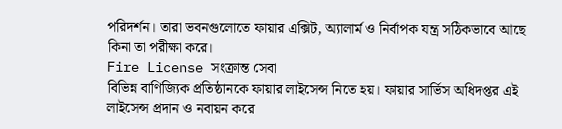পরিদর্শন। তারা ভবনগুলোতে ফায়ার এক্সিট, অ্যালার্ম ও নির্বাপক যন্ত্র সঠিকভাবে আছে কিনা তা পরীক্ষা করে।
Fire License সংক্রান্ত সেবা
বিভিন্ন বাণিজ্যিক প্রতিষ্ঠানকে ফায়ার লাইসেন্স নিতে হয়। ফায়ার সার্ভিস অধিদপ্তর এই লাইসেন্স প্রদান ও নবায়ন করে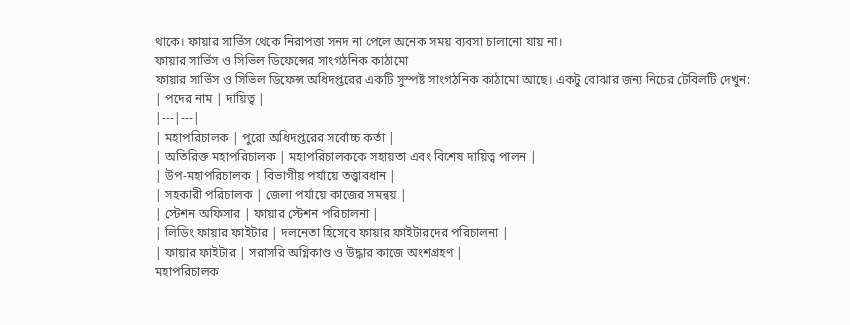থাকে। ফায়ার সার্ভিস থেকে নিরাপত্তা সনদ না পেলে অনেক সময় ব্যবসা চালানো যায় না।
ফায়ার সার্ভিস ও সিভিল ডিফেন্সের সাংগঠনিক কাঠামো
ফায়ার সার্ভিস ও সিভিল ডিফেন্স অধিদপ্তরের একটি সুস্পষ্ট সাংগঠনিক কাঠামো আছে। একটু বোঝার জন্য নিচের টেবিলটি দেখুন:
| পদের নাম | দায়িত্ব |
|---|---|
| মহাপরিচালক | পুরো অধিদপ্তরের সর্বোচ্চ কর্তা |
| অতিরিক্ত মহাপরিচালক | মহাপরিচালককে সহায়তা এবং বিশেষ দায়িত্ব পালন |
| উপ-মহাপরিচালক | বিভাগীয় পর্যায়ে তত্ত্বাবধান |
| সহকারী পরিচালক | জেলা পর্যায়ে কাজের সমন্বয় |
| স্টেশন অফিসার | ফায়ার স্টেশন পরিচালনা |
| লিডিং ফায়ার ফাইটার | দলনেতা হিসেবে ফায়ার ফাইটারদের পরিচালনা |
| ফায়ার ফাইটার | সরাসরি অগ্নিকাণ্ড ও উদ্ধার কাজে অংশগ্রহণ |
মহাপরিচালক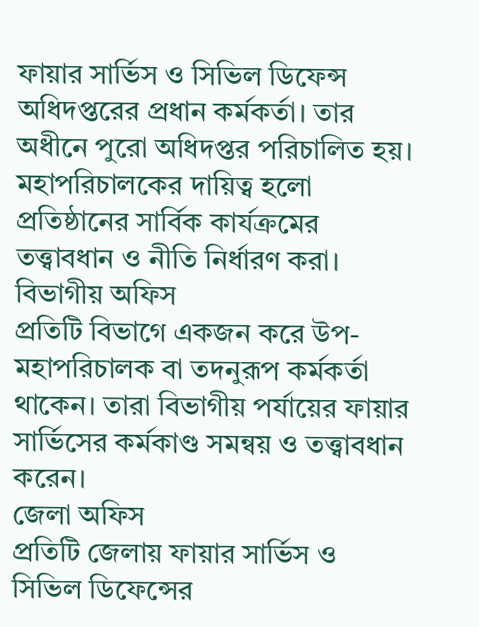ফায়ার সার্ভিস ও সিভিল ডিফেন্স অধিদপ্তরের প্রধান কর্মকর্তা। তার অধীনে পুরো অধিদপ্তর পরিচালিত হয়। মহাপরিচালকের দায়িত্ব হলো প্রতিষ্ঠানের সার্বিক কার্যক্রমের তত্ত্বাবধান ও নীতি নির্ধারণ করা।
বিভাগীয় অফিস
প্রতিটি বিভাগে একজন করে উপ-মহাপরিচালক বা তদনুরূপ কর্মকর্তা থাকেন। তারা বিভাগীয় পর্যায়ের ফায়ার সার্ভিসের কর্মকাণ্ড সমন্বয় ও তত্ত্বাবধান করেন।
জেলা অফিস
প্রতিটি জেলায় ফায়ার সার্ভিস ও সিভিল ডিফেন্সের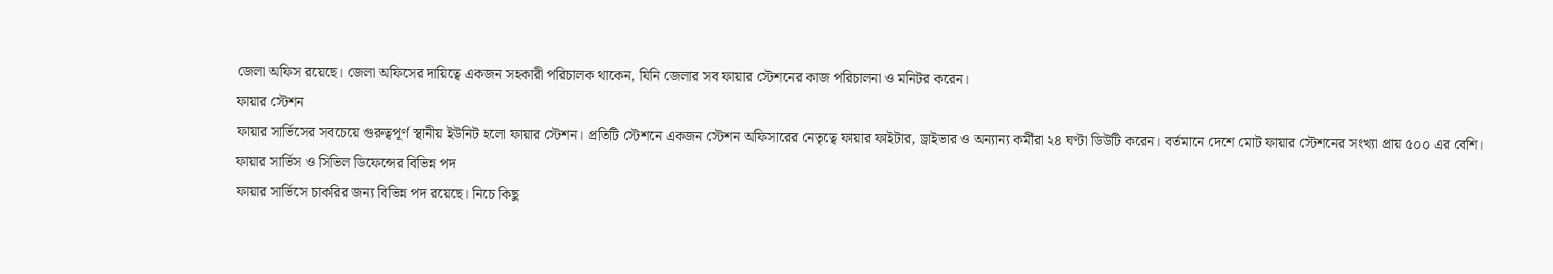জেলা অফিস রয়েছে। জেলা অফিসের দায়িত্বে একজন সহকারী পরিচালক থাকেন, যিনি জেলার সব ফায়ার স্টেশনের কাজ পরিচালনা ও মনিটর করেন।
ফায়ার স্টেশন
ফায়ার সার্ভিসের সবচেয়ে গুরুত্বপূর্ণ স্থানীয় ইউনিট হলো ফায়ার স্টেশন। প্রতিটি স্টেশনে একজন স্টেশন অফিসারের নেতৃত্বে ফায়ার ফাইটার, ড্রাইভার ও অন্যান্য কর্মীরা ২৪ ঘণ্টা ডিউটি করেন। বর্তমানে দেশে মোট ফায়ার স্টেশনের সংখ্যা প্রায় ৫০০ এর বেশি।
ফায়ার সার্ভিস ও সিভিল ডিফেন্সের বিভিন্ন পদ
ফায়ার সার্ভিসে চাকরির জন্য বিভিন্ন পদ রয়েছে। নিচে কিছু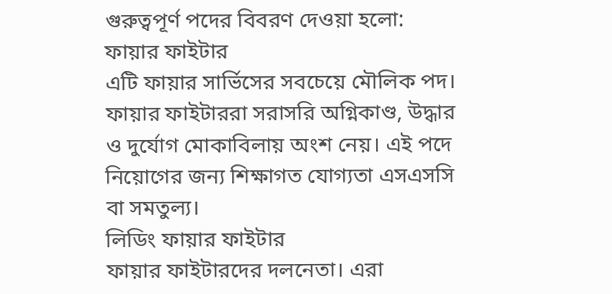গুরুত্বপূর্ণ পদের বিবরণ দেওয়া হলো:
ফায়ার ফাইটার
এটি ফায়ার সার্ভিসের সবচেয়ে মৌলিক পদ। ফায়ার ফাইটাররা সরাসরি অগ্নিকাণ্ড, উদ্ধার ও দুর্যোগ মোকাবিলায় অংশ নেয়। এই পদে নিয়োগের জন্য শিক্ষাগত যোগ্যতা এসএসসি বা সমতুল্য।
লিডিং ফায়ার ফাইটার
ফায়ার ফাইটারদের দলনেতা। এরা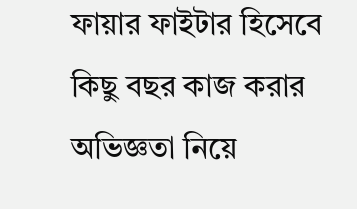ফায়ার ফাইটার হিসেবে কিছু বছর কাজ করার অভিজ্ঞতা নিয়ে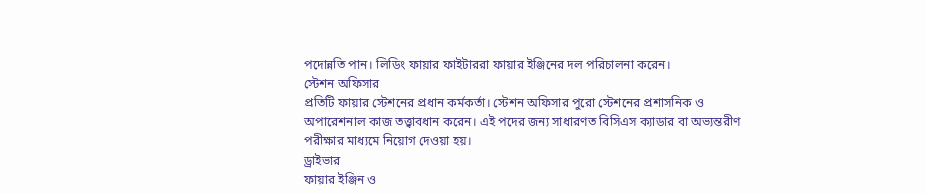পদোন্নতি পান। লিডিং ফায়ার ফাইটাররা ফায়ার ইঞ্জিনের দল পরিচালনা করেন।
স্টেশন অফিসার
প্রতিটি ফায়ার স্টেশনের প্রধান কর্মকর্তা। স্টেশন অফিসার পুরো স্টেশনের প্রশাসনিক ও অপারেশনাল কাজ তত্ত্বাবধান করেন। এই পদের জন্য সাধারণত বিসিএস ক্যাডার বা অভ্যন্তরীণ পরীক্ষার মাধ্যমে নিয়োগ দেওয়া হয়।
ড্রাইভার
ফায়ার ইঞ্জিন ও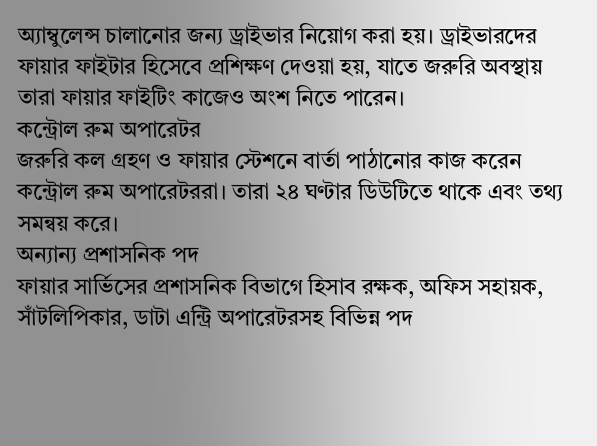অ্যাম্বুলেন্স চালানোর জন্য ড্রাইভার নিয়োগ করা হয়। ড্রাইভারদের ফায়ার ফাইটার হিসেবে প্রশিক্ষণ দেওয়া হয়, যাতে জরুরি অবস্থায় তারা ফায়ার ফাইটিং কাজেও অংশ নিতে পারেন।
কন্ট্রোল রুম অপারেটর
জরুরি কল গ্রহণ ও ফায়ার স্টেশনে বার্তা পাঠানোর কাজ করেন কন্ট্রোল রুম অপারেটররা। তারা ২৪ ঘণ্টার ডিউটিতে থাকে এবং তথ্য সমন্বয় করে।
অন্যান্য প্রশাসনিক পদ
ফায়ার সার্ভিসের প্রশাসনিক বিভাগে হিসাব রক্ষক, অফিস সহায়ক, সাঁটলিপিকার, ডাটা এন্ট্রি অপারেটরসহ বিভিন্ন পদ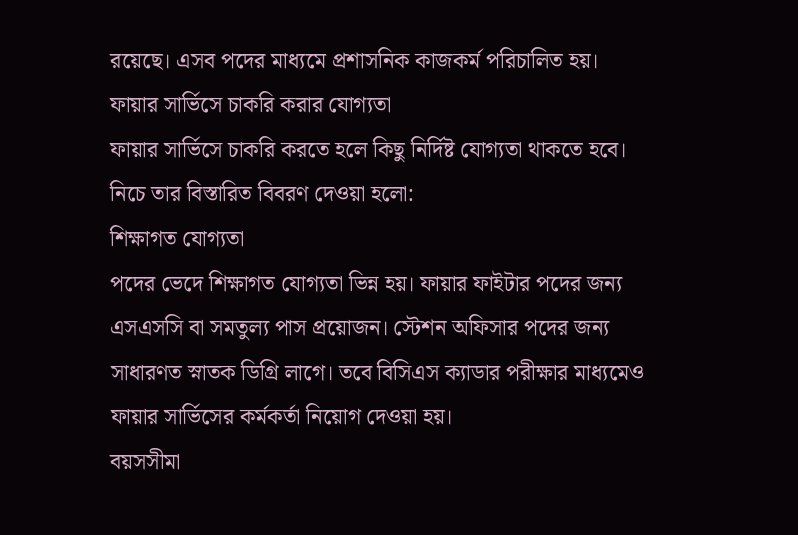রয়েছে। এসব পদের মাধ্যমে প্রশাসনিক কাজকর্ম পরিচালিত হয়।
ফায়ার সার্ভিসে চাকরি করার যোগ্যতা
ফায়ার সার্ভিসে চাকরি করতে হলে কিছু নির্দিষ্ট যোগ্যতা থাকতে হবে। নিচে তার বিস্তারিত বিবরণ দেওয়া হলো:
শিক্ষাগত যোগ্যতা
পদের ভেদে শিক্ষাগত যোগ্যতা ভিন্ন হয়। ফায়ার ফাইটার পদের জন্য এসএসসি বা সমতুল্য পাস প্রয়োজন। স্টেশন অফিসার পদের জন্য সাধারণত স্নাতক ডিগ্রি লাগে। তবে বিসিএস ক্যাডার পরীক্ষার মাধ্যমেও ফায়ার সার্ভিসের কর্মকর্তা নিয়োগ দেওয়া হয়।
বয়সসীমা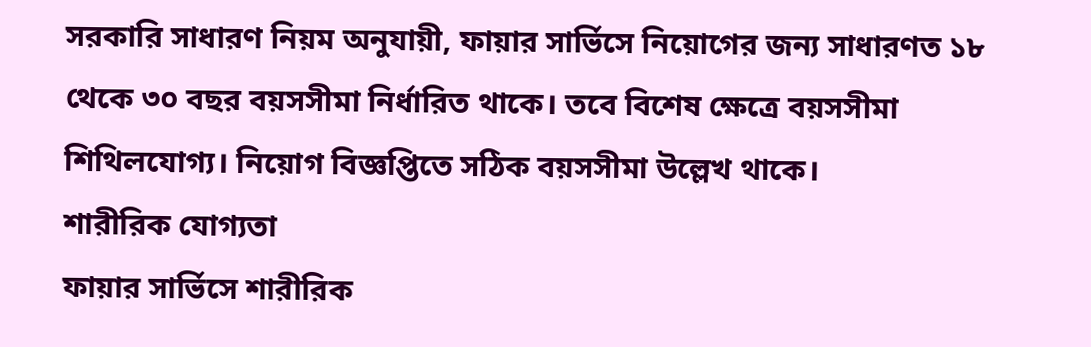সরকারি সাধারণ নিয়ম অনুযায়ী, ফায়ার সার্ভিসে নিয়োগের জন্য সাধারণত ১৮ থেকে ৩০ বছর বয়সসীমা নির্ধারিত থাকে। তবে বিশেষ ক্ষেত্রে বয়সসীমা শিথিলযোগ্য। নিয়োগ বিজ্ঞপ্তিতে সঠিক বয়সসীমা উল্লেখ থাকে।
শারীরিক যোগ্যতা
ফায়ার সার্ভিসে শারীরিক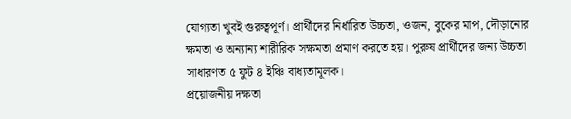যোগ্যতা খুবই গুরুত্বপূর্ণ। প্রার্থীদের নির্ধারিত উচ্চতা, ওজন, বুকের মাপ, দৌড়ানোর ক্ষমতা ও অন্যান্য শারীরিক সক্ষমতা প্রমাণ করতে হয়। পুরুষ প্রার্থীদের জন্য উচ্চতা সাধারণত ৫ ফুট ৪ ইঞ্চি বাধ্যতামূলক।
প্রয়োজনীয় দক্ষতা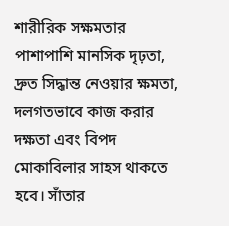শারীরিক সক্ষমতার পাশাপাশি মানসিক দৃঢ়তা, দ্রুত সিদ্ধান্ত নেওয়ার ক্ষমতা, দলগতভাবে কাজ করার দক্ষতা এবং বিপদ মোকাবিলার সাহস থাকতে হবে। সাঁতার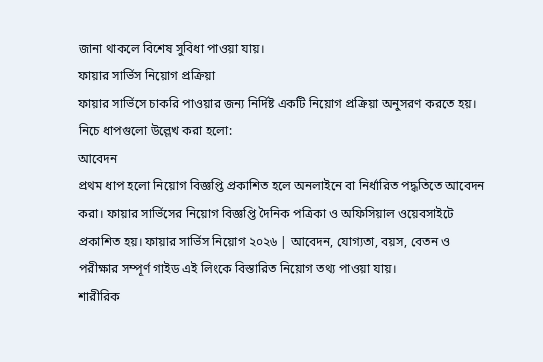জানা থাকলে বিশেষ সুবিধা পাওয়া যায়।
ফায়ার সার্ভিস নিয়োগ প্রক্রিয়া
ফায়ার সার্ভিসে চাকরি পাওয়ার জন্য নির্দিষ্ট একটি নিয়োগ প্রক্রিয়া অনুসরণ করতে হয়। নিচে ধাপগুলো উল্লেখ করা হলো:
আবেদন
প্রথম ধাপ হলো নিয়োগ বিজ্ঞপ্তি প্রকাশিত হলে অনলাইনে বা নির্ধারিত পদ্ধতিতে আবেদন করা। ফায়ার সার্ভিসের নিয়োগ বিজ্ঞপ্তি দৈনিক পত্রিকা ও অফিসিয়াল ওয়েবসাইটে প্রকাশিত হয়। ফায়ার সার্ভিস নিয়োগ ২০২৬ | আবেদন, যোগ্যতা, বয়স, বেতন ও পরীক্ষার সম্পূর্ণ গাইড এই লিংকে বিস্তারিত নিয়োগ তথ্য পাওয়া যায়।
শারীরিক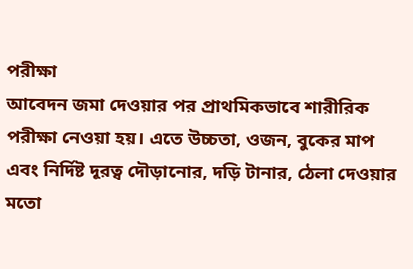পরীক্ষা
আবেদন জমা দেওয়ার পর প্রাথমিকভাবে শারীরিক পরীক্ষা নেওয়া হয়। এতে উচ্চতা, ওজন, বুকের মাপ এবং নির্দিষ্ট দূরত্ব দৌড়ানোর, দড়ি টানার, ঠেলা দেওয়ার মতো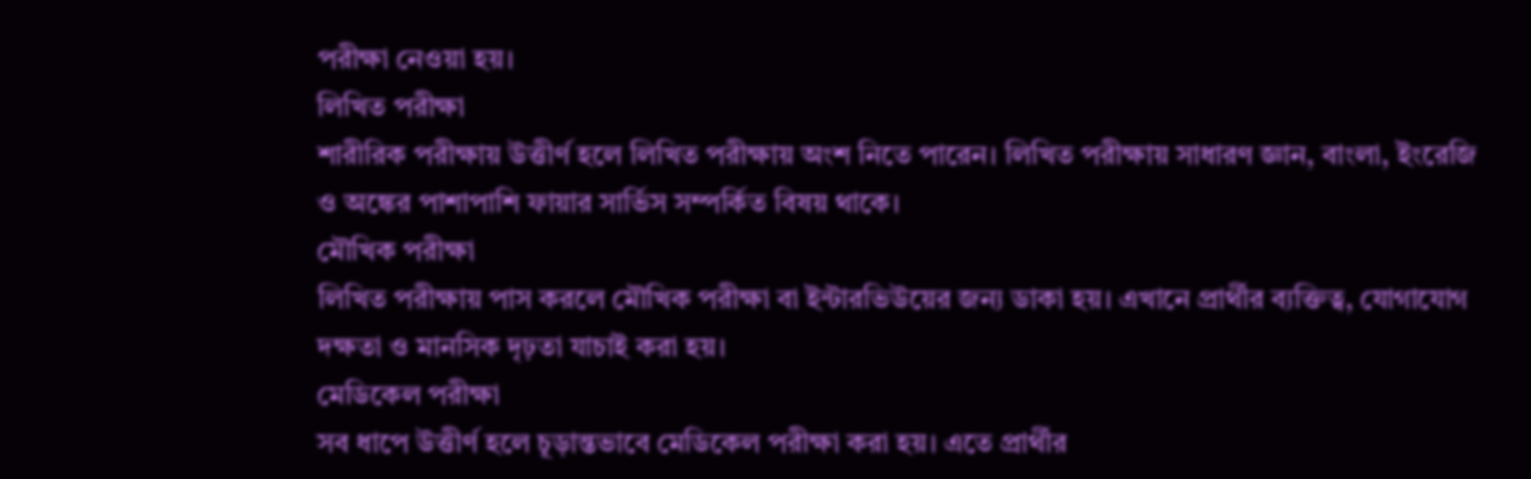পরীক্ষা নেওয়া হয়।
লিখিত পরীক্ষা
শারীরিক পরীক্ষায় উত্তীর্ণ হলে লিখিত পরীক্ষায় অংশ নিতে পারেন। লিখিত পরীক্ষায় সাধারণ জ্ঞান, বাংলা, ইংরেজি ও অঙ্কের পাশাপাশি ফায়ার সার্ভিস সম্পর্কিত বিষয় থাকে।
মৌখিক পরীক্ষা
লিখিত পরীক্ষায় পাস করলে মৌখিক পরীক্ষা বা ইন্টারভিউয়ের জন্য ডাকা হয়। এখানে প্রার্থীর ব্যক্তিত্ব, যোগাযোগ দক্ষতা ও মানসিক দৃঢ়তা যাচাই করা হয়।
মেডিকেল পরীক্ষা
সব ধাপে উত্তীর্ণ হলে চূড়ান্তভাবে মেডিকেল পরীক্ষা করা হয়। এতে প্রার্থীর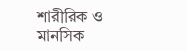শারীরিক ও মানসিক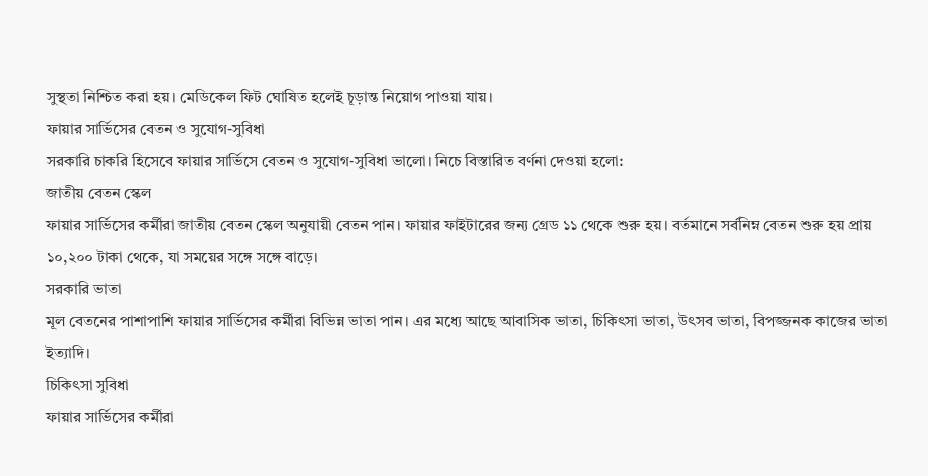সুস্থতা নিশ্চিত করা হয়। মেডিকেল ফিট ঘোষিত হলেই চূড়ান্ত নিয়োগ পাওয়া যায়।
ফায়ার সার্ভিসের বেতন ও সুযোগ-সুবিধা
সরকারি চাকরি হিসেবে ফায়ার সার্ভিসে বেতন ও সুযোগ-সুবিধা ভালো। নিচে বিস্তারিত বর্ণনা দেওয়া হলো:
জাতীয় বেতন স্কেল
ফায়ার সার্ভিসের কর্মীরা জাতীয় বেতন স্কেল অনুযায়ী বেতন পান। ফায়ার ফাইটারের জন্য গ্রেড ১১ থেকে শুরু হয়। বর্তমানে সর্বনিম্ন বেতন শুরু হয় প্রায় ১০,২০০ টাকা থেকে, যা সময়ের সঙ্গে সঙ্গে বাড়ে।
সরকারি ভাতা
মূল বেতনের পাশাপাশি ফায়ার সার্ভিসের কর্মীরা বিভিন্ন ভাতা পান। এর মধ্যে আছে আবাসিক ভাতা, চিকিৎসা ভাতা, উৎসব ভাতা, বিপজ্জনক কাজের ভাতা ইত্যাদি।
চিকিৎসা সুবিধা
ফায়ার সার্ভিসের কর্মীরা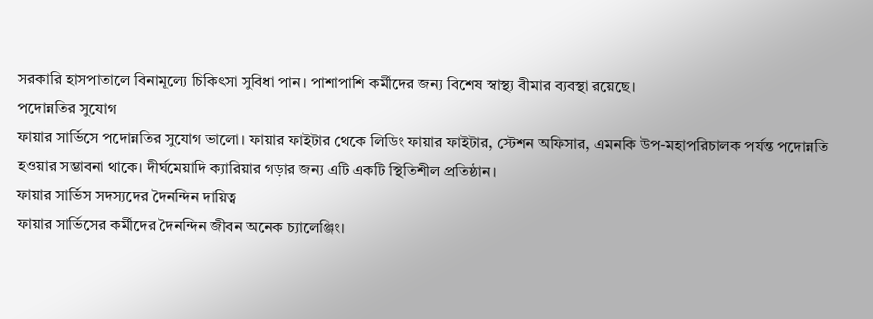সরকারি হাসপাতালে বিনামূল্যে চিকিৎসা সুবিধা পান। পাশাপাশি কর্মীদের জন্য বিশেষ স্বাস্থ্য বীমার ব্যবস্থা রয়েছে।
পদোন্নতির সুযোগ
ফায়ার সার্ভিসে পদোন্নতির সুযোগ ভালো। ফায়ার ফাইটার থেকে লিডিং ফায়ার ফাইটার, স্টেশন অফিসার, এমনকি উপ-মহাপরিচালক পর্যন্ত পদোন্নতি হওয়ার সম্ভাবনা থাকে। দীর্ঘমেয়াদি ক্যারিয়ার গড়ার জন্য এটি একটি স্থিতিশীল প্রতিষ্ঠান।
ফায়ার সার্ভিস সদস্যদের দৈনন্দিন দায়িত্ব
ফায়ার সার্ভিসের কর্মীদের দৈনন্দিন জীবন অনেক চ্যালেঞ্জিং।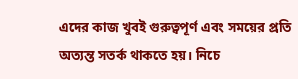এদের কাজ খুবই গুরুত্বপূর্ণ এবং সময়ের প্রতি অত্যন্ত সতর্ক থাকতে হয়। নিচে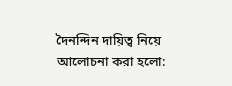দৈনন্দিন দায়িত্ব নিয়ে আলোচনা করা হলো: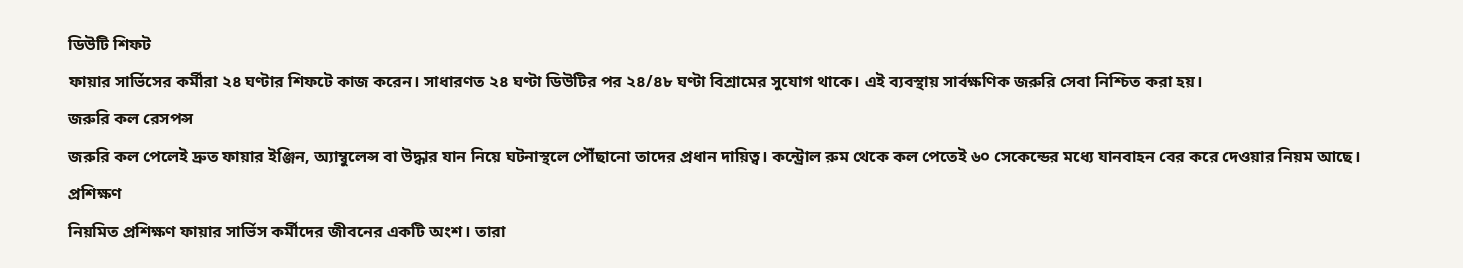ডিউটি শিফট
ফায়ার সার্ভিসের কর্মীরা ২৪ ঘণ্টার শিফটে কাজ করেন। সাধারণত ২৪ ঘণ্টা ডিউটির পর ২৪/৪৮ ঘণ্টা বিশ্রামের সুযোগ থাকে। এই ব্যবস্থায় সার্বক্ষণিক জরুরি সেবা নিশ্চিত করা হয়।
জরুরি কল রেসপন্স
জরুরি কল পেলেই দ্রুত ফায়ার ইঞ্জিন, অ্যাম্বুলেন্স বা উদ্ধার যান নিয়ে ঘটনাস্থলে পৌঁছানো তাদের প্রধান দায়িত্ব। কন্ট্রোল রুম থেকে কল পেতেই ৬০ সেকেন্ডের মধ্যে যানবাহন বের করে দেওয়ার নিয়ম আছে।
প্রশিক্ষণ
নিয়মিত প্রশিক্ষণ ফায়ার সার্ভিস কর্মীদের জীবনের একটি অংশ। তারা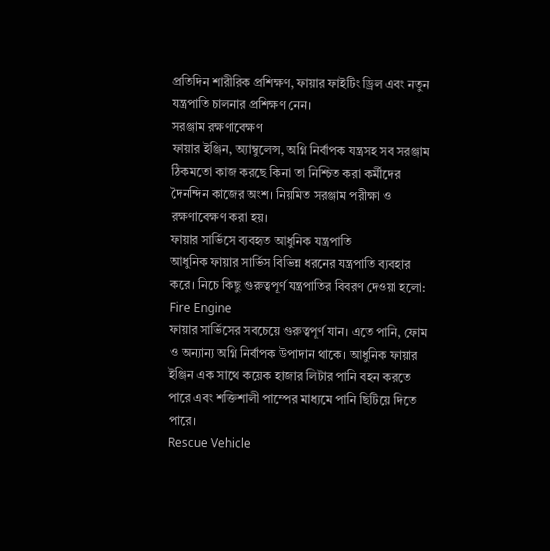প্রতিদিন শারীরিক প্রশিক্ষণ, ফায়ার ফাইটিং ড্রিল এবং নতুন যন্ত্রপাতি চালনার প্রশিক্ষণ নেন।
সরঞ্জাম রক্ষণাবেক্ষণ
ফায়ার ইঞ্জিন, অ্যাম্বুলেন্স, অগ্নি নির্বাপক যন্ত্রসহ সব সরঞ্জাম ঠিকমতো কাজ করছে কিনা তা নিশ্চিত করা কর্মীদের দৈনন্দিন কাজের অংশ। নিয়মিত সরঞ্জাম পরীক্ষা ও রক্ষণাবেক্ষণ করা হয়।
ফায়ার সার্ভিসে ব্যবহৃত আধুনিক যন্ত্রপাতি
আধুনিক ফায়ার সার্ভিস বিভিন্ন ধরনের যন্ত্রপাতি ব্যবহার করে। নিচে কিছু গুরুত্বপূর্ণ যন্ত্রপাতির বিবরণ দেওয়া হলো:
Fire Engine
ফায়ার সার্ভিসের সবচেয়ে গুরুত্বপূর্ণ যান। এতে পানি, ফোম ও অন্যান্য অগ্নি নির্বাপক উপাদান থাকে। আধুনিক ফায়ার ইঞ্জিন এক সাথে কয়েক হাজার লিটার পানি বহন করতে পারে এবং শক্তিশালী পাম্পের মাধ্যমে পানি ছিটিয়ে দিতে পারে।
Rescue Vehicle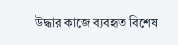উদ্ধার কাজে ব্যবহৃত বিশেষ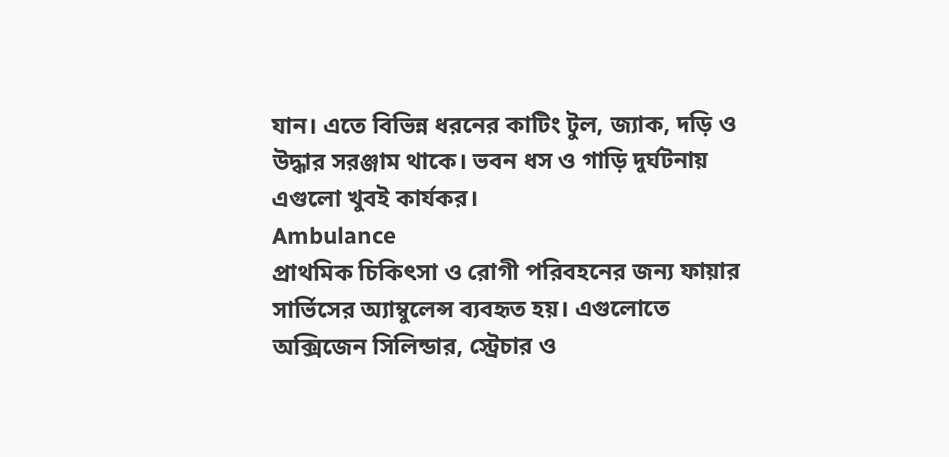যান। এতে বিভিন্ন ধরনের কাটিং টুল, জ্যাক, দড়ি ও উদ্ধার সরঞ্জাম থাকে। ভবন ধস ও গাড়ি দুর্ঘটনায় এগুলো খুবই কার্যকর।
Ambulance
প্রাথমিক চিকিৎসা ও রোগী পরিবহনের জন্য ফায়ার সার্ভিসের অ্যাম্বুলেন্স ব্যবহৃত হয়। এগুলোতে অক্সিজেন সিলিন্ডার, স্ট্রেচার ও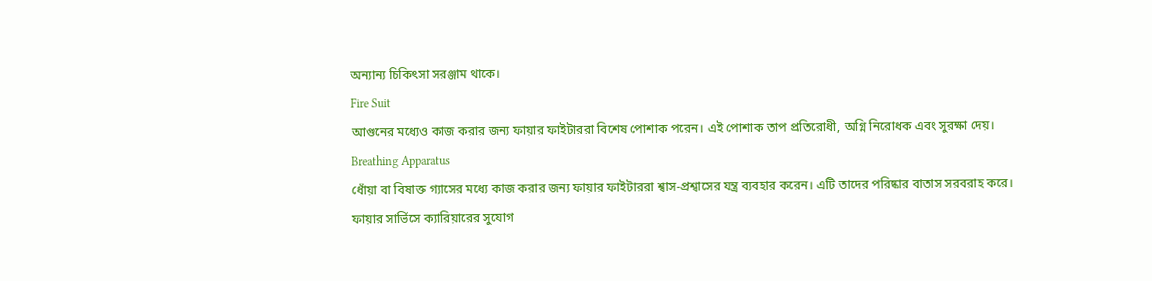অন্যান্য চিকিৎসা সরঞ্জাম থাকে।
Fire Suit
আগুনের মধ্যেও কাজ করার জন্য ফায়ার ফাইটাররা বিশেষ পোশাক পরেন। এই পোশাক তাপ প্রতিরোধী, অগ্নি নিরোধক এবং সুরক্ষা দেয়।
Breathing Apparatus
ধোঁয়া বা বিষাক্ত গ্যাসের মধ্যে কাজ করার জন্য ফায়ার ফাইটাররা শ্বাস-প্রশ্বাসের যন্ত্র ব্যবহার করেন। এটি তাদের পরিষ্কার বাতাস সরবরাহ করে।
ফায়ার সার্ভিসে ক্যারিয়ারের সুযোগ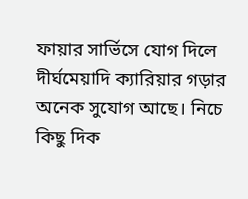ফায়ার সার্ভিসে যোগ দিলে দীর্ঘমেয়াদি ক্যারিয়ার গড়ার অনেক সুযোগ আছে। নিচে কিছু দিক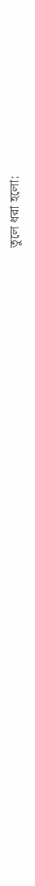তুলে ধরা হলো: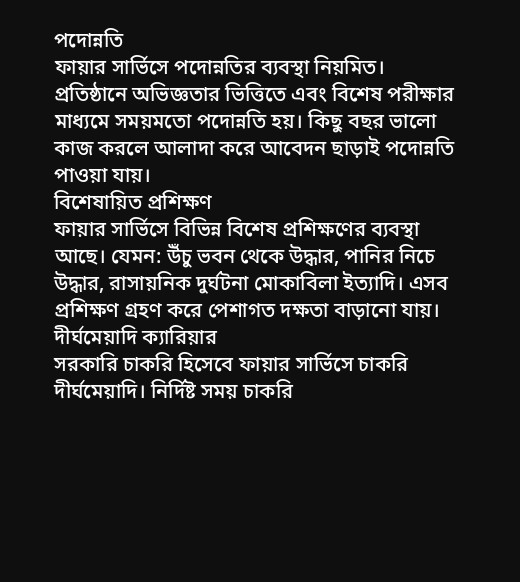পদোন্নতি
ফায়ার সার্ভিসে পদোন্নতির ব্যবস্থা নিয়মিত। প্রতিষ্ঠানে অভিজ্ঞতার ভিত্তিতে এবং বিশেষ পরীক্ষার মাধ্যমে সময়মতো পদোন্নতি হয়। কিছু বছর ভালো কাজ করলে আলাদা করে আবেদন ছাড়াই পদোন্নতি পাওয়া যায়।
বিশেষায়িত প্রশিক্ষণ
ফায়ার সার্ভিসে বিভিন্ন বিশেষ প্রশিক্ষণের ব্যবস্থা আছে। যেমন: উঁচু ভবন থেকে উদ্ধার, পানির নিচে উদ্ধার, রাসায়নিক দুর্ঘটনা মোকাবিলা ইত্যাদি। এসব প্রশিক্ষণ গ্রহণ করে পেশাগত দক্ষতা বাড়ানো যায়।
দীর্ঘমেয়াদি ক্যারিয়ার
সরকারি চাকরি হিসেবে ফায়ার সার্ভিসে চাকরি দীর্ঘমেয়াদি। নির্দিষ্ট সময় চাকরি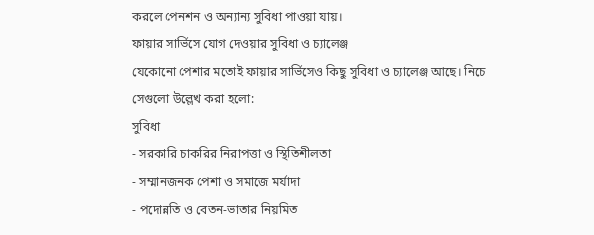করলে পেনশন ও অন্যান্য সুবিধা পাওয়া যায়।
ফায়ার সার্ভিসে যোগ দেওয়ার সুবিধা ও চ্যালেঞ্জ
যেকোনো পেশার মতোই ফায়ার সার্ভিসেও কিছু সুবিধা ও চ্যালেঞ্জ আছে। নিচে সেগুলো উল্লেখ করা হলো:
সুবিধা
- সরকারি চাকরির নিরাপত্তা ও স্থিতিশীলতা
- সম্মানজনক পেশা ও সমাজে মর্যাদা
- পদোন্নতি ও বেতন-ভাতার নিয়মিত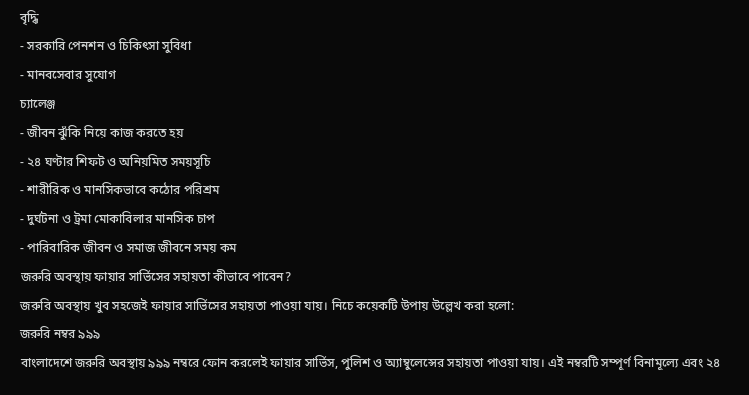বৃদ্ধি
- সরকারি পেনশন ও চিকিৎসা সুবিধা
- মানবসেবার সুযোগ
চ্যালেঞ্জ
- জীবন ঝুঁকি নিয়ে কাজ করতে হয়
- ২৪ ঘণ্টার শিফট ও অনিয়মিত সময়সূচি
- শারীরিক ও মানসিকভাবে কঠোর পরিশ্রম
- দুর্ঘটনা ও ট্রমা মোকাবিলার মানসিক চাপ
- পারিবারিক জীবন ও সমাজ জীবনে সময় কম
জরুরি অবস্থায় ফায়ার সার্ভিসের সহায়তা কীভাবে পাবেন?
জরুরি অবস্থায় খুব সহজেই ফায়ার সার্ভিসের সহায়তা পাওয়া যায়। নিচে কয়েকটি উপায় উল্লেখ করা হলো:
জরুরি নম্বর ৯৯৯
বাংলাদেশে জরুরি অবস্থায় ৯৯৯ নম্বরে ফোন করলেই ফায়ার সার্ভিস, পুলিশ ও অ্যাম্বুলেন্সের সহায়তা পাওয়া যায়। এই নম্বরটি সম্পূর্ণ বিনামূল্যে এবং ২৪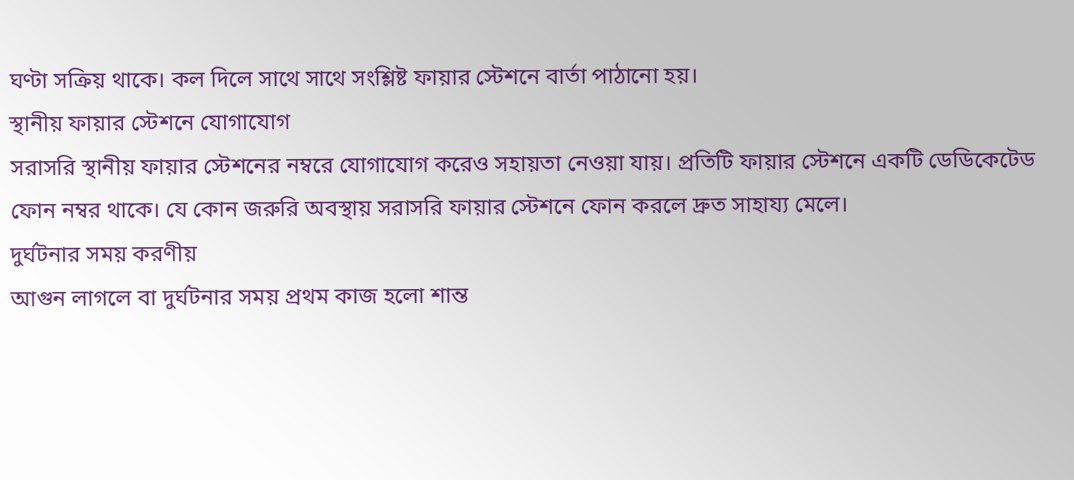ঘণ্টা সক্রিয় থাকে। কল দিলে সাথে সাথে সংশ্লিষ্ট ফায়ার স্টেশনে বার্তা পাঠানো হয়।
স্থানীয় ফায়ার স্টেশনে যোগাযোগ
সরাসরি স্থানীয় ফায়ার স্টেশনের নম্বরে যোগাযোগ করেও সহায়তা নেওয়া যায়। প্রতিটি ফায়ার স্টেশনে একটি ডেডিকেটেড ফোন নম্বর থাকে। যে কোন জরুরি অবস্থায় সরাসরি ফায়ার স্টেশনে ফোন করলে দ্রুত সাহায্য মেলে।
দুর্ঘটনার সময় করণীয়
আগুন লাগলে বা দুর্ঘটনার সময় প্রথম কাজ হলো শান্ত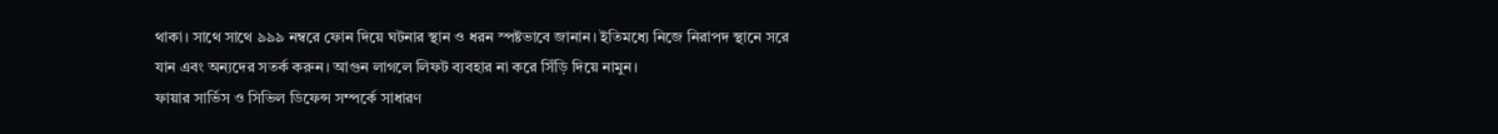থাকা। সাথে সাথে ৯৯৯ নম্বরে ফোন দিয়ে ঘটনার স্থান ও ধরন স্পষ্টভাবে জানান। ইতিমধ্যে নিজে নিরাপদ স্থানে সরে যান এবং অন্যদের সতর্ক করুন। আগুন লাগলে লিফট ব্যবহার না করে সিঁড়ি দিয়ে নামুন।
ফায়ার সার্ভিস ও সিভিল ডিফেন্স সম্পর্কে সাধারণ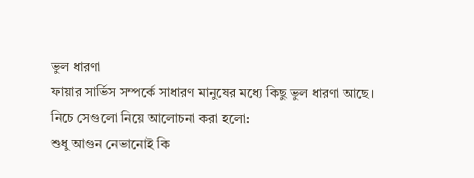ভুল ধারণা
ফায়ার সার্ভিস সম্পর্কে সাধারণ মানুষের মধ্যে কিছু ভুল ধারণা আছে। নিচে সেগুলো নিয়ে আলোচনা করা হলো:
শুধু আগুন নেভানোই কি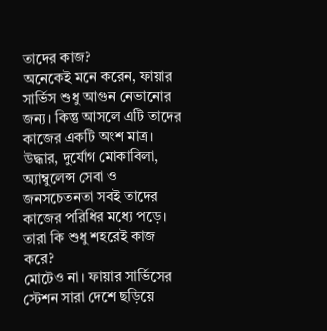তাদের কাজ?
অনেকেই মনে করেন, ফায়ার সার্ভিস শুধু আগুন নেভানোর জন্য। কিন্তু আসলে এটি তাদের কাজের একটি অংশ মাত্র। উদ্ধার, দুর্যোগ মোকাবিলা, অ্যাম্বুলেন্স সেবা ও জনসচেতনতা সবই তাদের কাজের পরিধির মধ্যে পড়ে।
তারা কি শুধু শহরেই কাজ করে?
মোটেও না। ফায়ার সার্ভিসের স্টেশন সারা দেশে ছড়িয়ে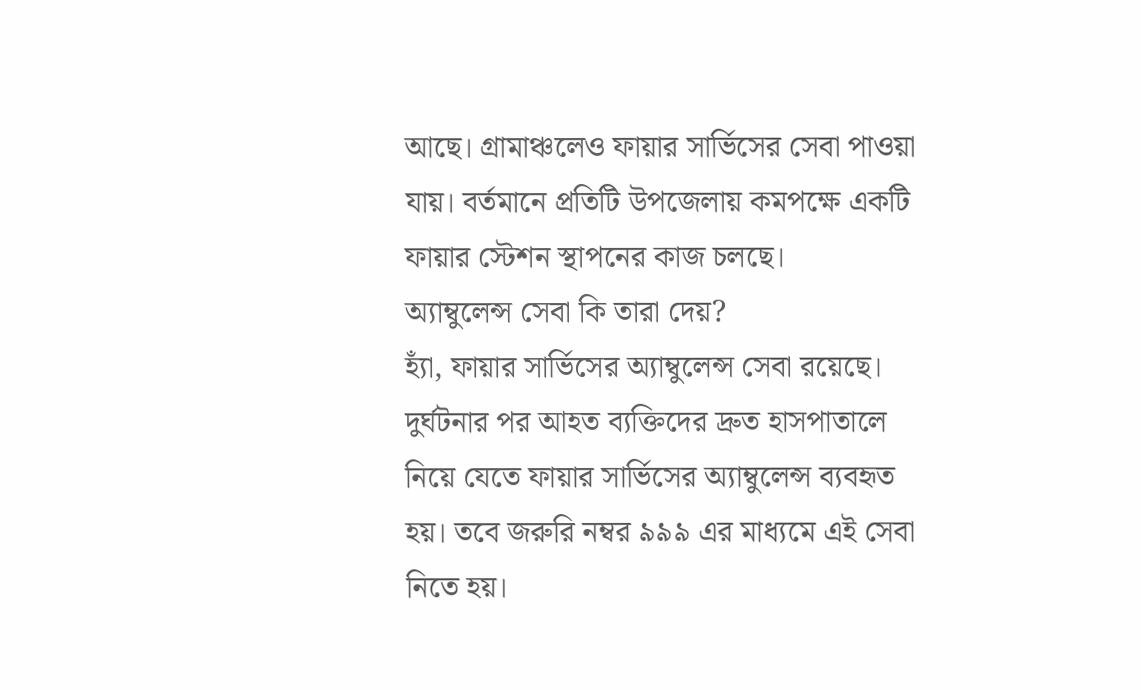আছে। গ্রামাঞ্চলেও ফায়ার সার্ভিসের সেবা পাওয়া যায়। বর্তমানে প্রতিটি উপজেলায় কমপক্ষে একটি ফায়ার স্টেশন স্থাপনের কাজ চলছে।
অ্যাম্বুলেন্স সেবা কি তারা দেয়?
হ্যাঁ, ফায়ার সার্ভিসের অ্যাম্বুলেন্স সেবা রয়েছে। দুর্ঘটনার পর আহত ব্যক্তিদের দ্রুত হাসপাতালে নিয়ে যেতে ফায়ার সার্ভিসের অ্যাম্বুলেন্স ব্যবহৃত হয়। তবে জরুরি নম্বর ৯৯৯ এর মাধ্যমে এই সেবা নিতে হয়।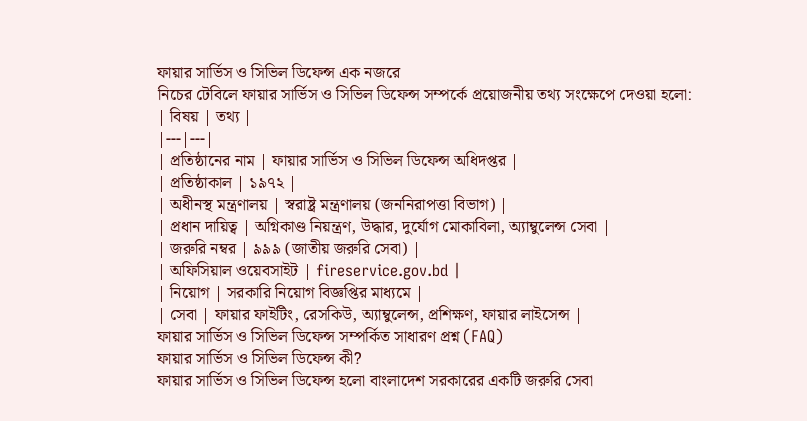ফায়ার সার্ভিস ও সিভিল ডিফেন্স এক নজরে
নিচের টেবিলে ফায়ার সার্ভিস ও সিভিল ডিফেন্স সম্পর্কে প্রয়োজনীয় তথ্য সংক্ষেপে দেওয়া হলো:
| বিষয় | তথ্য |
|---|---|
| প্রতিষ্ঠানের নাম | ফায়ার সার্ভিস ও সিভিল ডিফেন্স অধিদপ্তর |
| প্রতিষ্ঠাকাল | ১৯৭২ |
| অধীনস্থ মন্ত্রণালয় | স্বরাষ্ট্র মন্ত্রণালয় (জননিরাপত্তা বিভাগ) |
| প্রধান দায়িত্ব | অগ্নিকাণ্ড নিয়ন্ত্রণ, উদ্ধার, দুর্যোগ মোকাবিলা, অ্যাম্বুলেন্স সেবা |
| জরুরি নম্বর | ৯৯৯ (জাতীয় জরুরি সেবা) |
| অফিসিয়াল ওয়েবসাইট | fireservice.gov.bd |
| নিয়োগ | সরকারি নিয়োগ বিজ্ঞপ্তির মাধ্যমে |
| সেবা | ফায়ার ফাইটিং, রেসকিউ, অ্যাম্বুলেন্স, প্রশিক্ষণ, ফায়ার লাইসেন্স |
ফায়ার সার্ভিস ও সিভিল ডিফেন্স সম্পর্কিত সাধারণ প্রশ্ন (FAQ)
ফায়ার সার্ভিস ও সিভিল ডিফেন্স কী?
ফায়ার সার্ভিস ও সিভিল ডিফেন্স হলো বাংলাদেশ সরকারের একটি জরুরি সেবা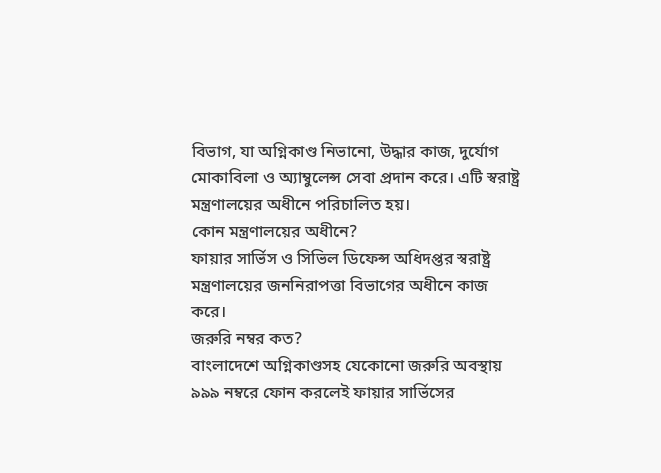বিভাগ, যা অগ্নিকাণ্ড নিভানো, উদ্ধার কাজ, দুর্যোগ মোকাবিলা ও অ্যাম্বুলেন্স সেবা প্রদান করে। এটি স্বরাষ্ট্র মন্ত্রণালয়ের অধীনে পরিচালিত হয়।
কোন মন্ত্রণালয়ের অধীনে?
ফায়ার সার্ভিস ও সিভিল ডিফেন্স অধিদপ্তর স্বরাষ্ট্র মন্ত্রণালয়ের জননিরাপত্তা বিভাগের অধীনে কাজ করে।
জরুরি নম্বর কত?
বাংলাদেশে অগ্নিকাণ্ডসহ যেকোনো জরুরি অবস্থায় ৯৯৯ নম্বরে ফোন করলেই ফায়ার সার্ভিসের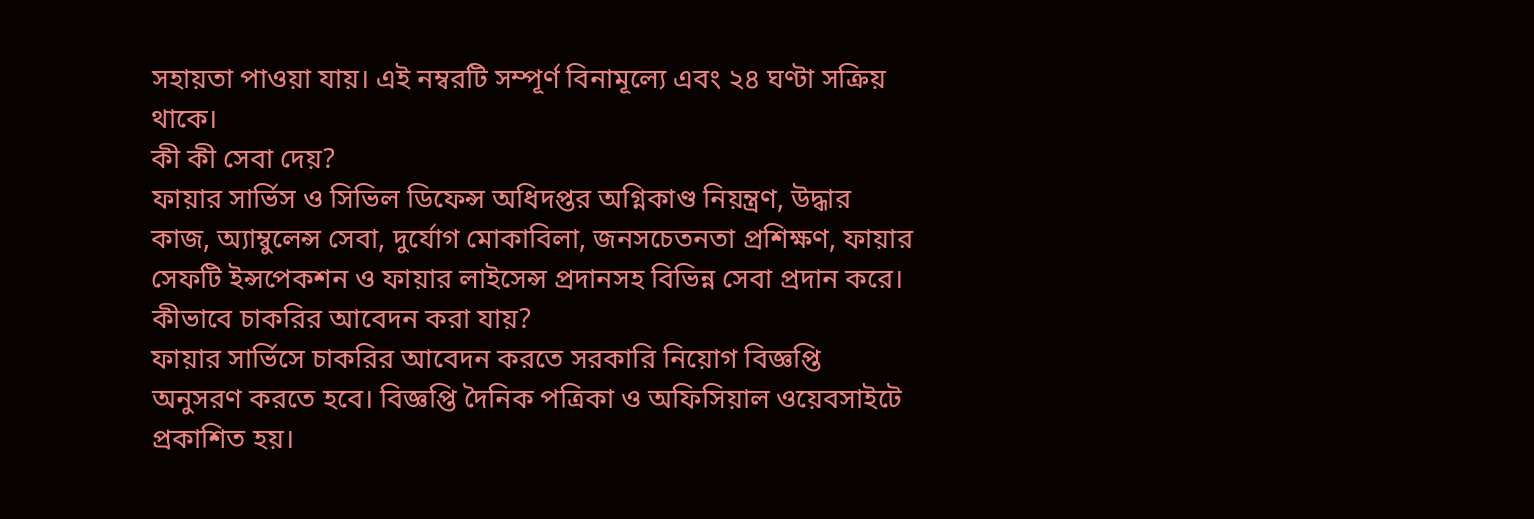সহায়তা পাওয়া যায়। এই নম্বরটি সম্পূর্ণ বিনামূল্যে এবং ২৪ ঘণ্টা সক্রিয় থাকে।
কী কী সেবা দেয়?
ফায়ার সার্ভিস ও সিভিল ডিফেন্স অধিদপ্তর অগ্নিকাণ্ড নিয়ন্ত্রণ, উদ্ধার কাজ, অ্যাম্বুলেন্স সেবা, দুর্যোগ মোকাবিলা, জনসচেতনতা প্রশিক্ষণ, ফায়ার সেফটি ইন্সপেকশন ও ফায়ার লাইসেন্স প্রদানসহ বিভিন্ন সেবা প্রদান করে।
কীভাবে চাকরির আবেদন করা যায়?
ফায়ার সার্ভিসে চাকরির আবেদন করতে সরকারি নিয়োগ বিজ্ঞপ্তি অনুসরণ করতে হবে। বিজ্ঞপ্তি দৈনিক পত্রিকা ও অফিসিয়াল ওয়েবসাইটে প্রকাশিত হয়।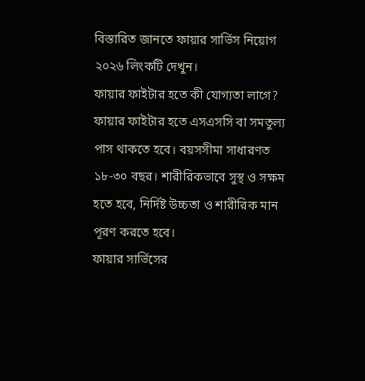বিস্তারিত জানতে ফায়ার সার্ভিস নিয়োগ ২০২৬ লিংকটি দেখুন।
ফায়ার ফাইটার হতে কী যোগ্যতা লাগে?
ফায়ার ফাইটার হতে এসএসসি বা সমতুল্য পাস থাকতে হবে। বয়সসীমা সাধারণত ১৮-৩০ বছর। শারীরিকভাবে সুস্থ ও সক্ষম হতে হবে, নির্দিষ্ট উচ্চতা ও শারীরিক মান পূরণ করতে হবে।
ফায়ার সার্ভিসের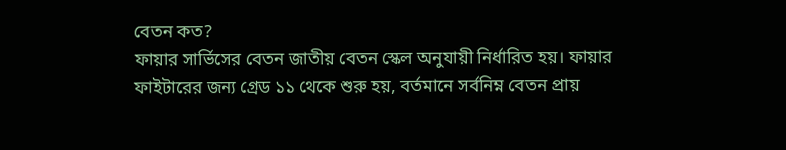বেতন কত?
ফায়ার সার্ভিসের বেতন জাতীয় বেতন স্কেল অনুযায়ী নির্ধারিত হয়। ফায়ার ফাইটারের জন্য গ্রেড ১১ থেকে শুরু হয়, বর্তমানে সর্বনিম্ন বেতন প্রায়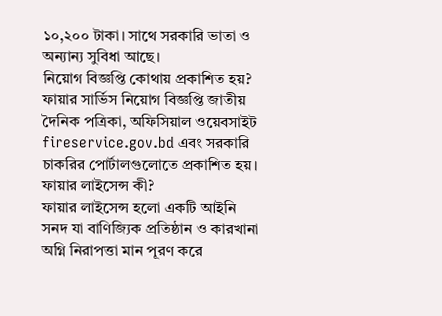১০,২০০ টাকা। সাথে সরকারি ভাতা ও অন্যান্য সুবিধা আছে।
নিয়োগ বিজ্ঞপ্তি কোথায় প্রকাশিত হয়?
ফায়ার সার্ভিস নিয়োগ বিজ্ঞপ্তি জাতীয় দৈনিক পত্রিকা, অফিসিয়াল ওয়েবসাইট fireservice.gov.bd এবং সরকারি চাকরির পোর্টালগুলোতে প্রকাশিত হয়।
ফায়ার লাইসেন্স কী?
ফায়ার লাইসেন্স হলো একটি আইনি সনদ যা বাণিজ্যিক প্রতিষ্ঠান ও কারখানা অগ্নি নিরাপত্তা মান পূরণ করে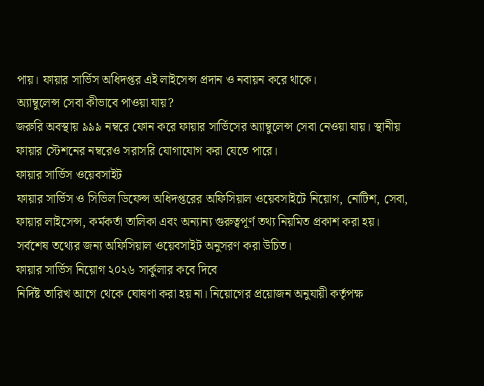পায়। ফায়ার সার্ভিস অধিদপ্তর এই লাইসেন্স প্রদান ও নবায়ন করে থাকে।
অ্যাম্বুলেন্স সেবা কীভাবে পাওয়া যায়?
জরুরি অবস্থায় ৯৯৯ নম্বরে ফোন করে ফায়ার সার্ভিসের অ্যাম্বুলেন্স সেবা নেওয়া যায়। স্থানীয় ফায়ার স্টেশনের নম্বরেও সরাসরি যোগাযোগ করা যেতে পারে।
ফায়ার সার্ভিস ওয়েবসাইট
ফায়ার সার্ভিস ও সিভিল ডিফেন্স অধিদপ্তরের অফিসিয়াল ওয়েবসাইটে নিয়োগ, নোটিশ, সেবা, ফায়ার লাইসেন্স, কর্মকর্তা তালিকা এবং অন্যান্য গুরুত্বপূর্ণ তথ্য নিয়মিত প্রকাশ করা হয়। সর্বশেষ তথ্যের জন্য অফিসিয়াল ওয়েবসাইট অনুসরণ করা উচিত।
ফায়ার সার্ভিস নিয়োগ ২০২৬ সার্কুলার কবে দিবে
নির্দিষ্ট তারিখ আগে থেকে ঘোষণা করা হয় না। নিয়োগের প্রয়োজন অনুযায়ী কর্তৃপক্ষ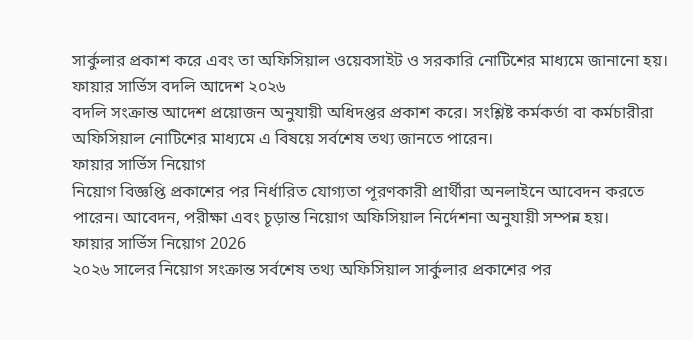সার্কুলার প্রকাশ করে এবং তা অফিসিয়াল ওয়েবসাইট ও সরকারি নোটিশের মাধ্যমে জানানো হয়।
ফায়ার সার্ভিস বদলি আদেশ ২০২৬
বদলি সংক্রান্ত আদেশ প্রয়োজন অনুযায়ী অধিদপ্তর প্রকাশ করে। সংশ্লিষ্ট কর্মকর্তা বা কর্মচারীরা অফিসিয়াল নোটিশের মাধ্যমে এ বিষয়ে সর্বশেষ তথ্য জানতে পারেন।
ফায়ার সার্ভিস নিয়োগ
নিয়োগ বিজ্ঞপ্তি প্রকাশের পর নির্ধারিত যোগ্যতা পূরণকারী প্রার্থীরা অনলাইনে আবেদন করতে পারেন। আবেদন, পরীক্ষা এবং চূড়ান্ত নিয়োগ অফিসিয়াল নির্দেশনা অনুযায়ী সম্পন্ন হয়।
ফায়ার সার্ভিস নিয়োগ 2026
২০২৬ সালের নিয়োগ সংক্রান্ত সর্বশেষ তথ্য অফিসিয়াল সার্কুলার প্রকাশের পর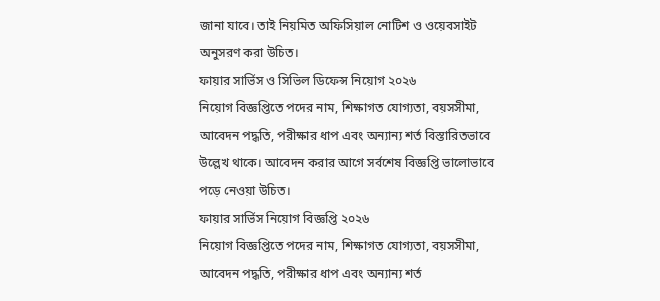জানা যাবে। তাই নিয়মিত অফিসিয়াল নোটিশ ও ওয়েবসাইট অনুসরণ করা উচিত।
ফায়ার সার্ভিস ও সিভিল ডিফেন্স নিয়োগ ২০২৬
নিয়োগ বিজ্ঞপ্তিতে পদের নাম, শিক্ষাগত যোগ্যতা, বয়সসীমা, আবেদন পদ্ধতি, পরীক্ষার ধাপ এবং অন্যান্য শর্ত বিস্তারিতভাবে উল্লেখ থাকে। আবেদন করার আগে সর্বশেষ বিজ্ঞপ্তি ভালোভাবে পড়ে নেওয়া উচিত।
ফায়ার সার্ভিস নিয়োগ বিজ্ঞপ্তি ২০২৬
নিয়োগ বিজ্ঞপ্তিতে পদের নাম, শিক্ষাগত যোগ্যতা, বয়সসীমা, আবেদন পদ্ধতি, পরীক্ষার ধাপ এবং অন্যান্য শর্ত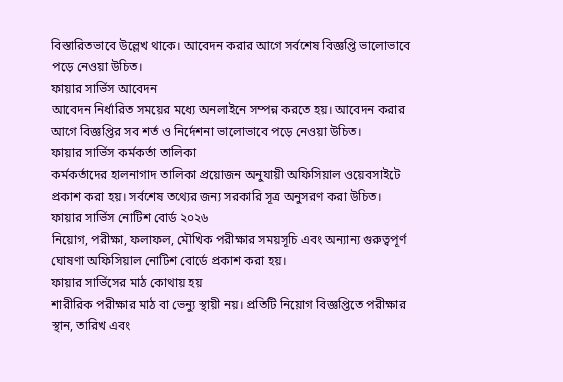বিস্তারিতভাবে উল্লেখ থাকে। আবেদন করার আগে সর্বশেষ বিজ্ঞপ্তি ভালোভাবে পড়ে নেওয়া উচিত।
ফায়ার সার্ভিস আবেদন
আবেদন নির্ধারিত সময়ের মধ্যে অনলাইনে সম্পন্ন করতে হয়। আবেদন করার আগে বিজ্ঞপ্তির সব শর্ত ও নির্দেশনা ভালোভাবে পড়ে নেওয়া উচিত।
ফায়ার সার্ভিস কর্মকর্তা তালিকা
কর্মকর্তাদের হালনাগাদ তালিকা প্রয়োজন অনুযায়ী অফিসিয়াল ওয়েবসাইটে প্রকাশ করা হয়। সর্বশেষ তথ্যের জন্য সরকারি সূত্র অনুসরণ করা উচিত।
ফায়ার সার্ভিস নোটিশ বোর্ড ২০২৬
নিয়োগ, পরীক্ষা, ফলাফল, মৌখিক পরীক্ষার সময়সূচি এবং অন্যান্য গুরুত্বপূর্ণ ঘোষণা অফিসিয়াল নোটিশ বোর্ডে প্রকাশ করা হয়।
ফায়ার সার্ভিসের মাঠ কোথায় হয়
শারীরিক পরীক্ষার মাঠ বা ভেন্যু স্থায়ী নয়। প্রতিটি নিয়োগ বিজ্ঞপ্তিতে পরীক্ষার স্থান, তারিখ এবং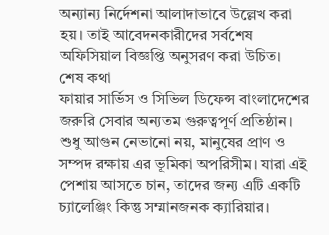অন্যান্য নির্দেশনা আলাদাভাবে উল্লেখ করা হয়। তাই আবেদনকারীদের সর্বশেষ অফিসিয়াল বিজ্ঞপ্তি অনুসরণ করা উচিত।
শেষ কথা
ফায়ার সার্ভিস ও সিভিল ডিফেন্স বাংলাদেশের জরুরি সেবার অন্যতম গুরুত্বপূর্ণ প্রতিষ্ঠান। শুধু আগুন নেভানো নয়, মানুষের প্রাণ ও সম্পদ রক্ষায় এর ভূমিকা অপরিসীম। যারা এই পেশায় আসতে চান, তাদের জন্য এটি একটি চ্যালেঞ্জিং কিন্তু সম্মানজনক ক্যারিয়ার।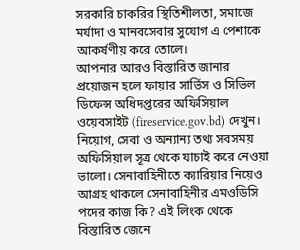সরকারি চাকরির স্থিতিশীলতা, সমাজে মর্যাদা ও মানবসেবার সুযোগ এ পেশাকে আকর্ষণীয় করে তোলে।
আপনার আরও বিস্তারিত জানার প্রয়োজন হলে ফায়ার সার্ভিস ও সিভিল ডিফেন্স অধিদপ্তরের অফিসিয়াল ওয়েবসাইট (fireservice.gov.bd) দেখুন। নিয়োগ, সেবা ও অন্যান্য তথ্য সবসময় অফিসিয়াল সূত্র থেকে যাচাই করে নেওয়া ভালো। সেনাবাহিনীতে ক্যারিয়ার নিয়েও আগ্রহ থাকলে সেনাবাহিনীর এমওডিসি পদের কাজ কি? এই লিংক থেকে বিস্তারিত জেনে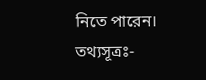নিতে পারেন।
তথ্যসূত্রঃ-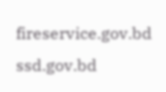fireservice.gov.bd
ssd.gov.bd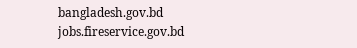bangladesh.gov.bd
jobs.fireservice.gov.bd